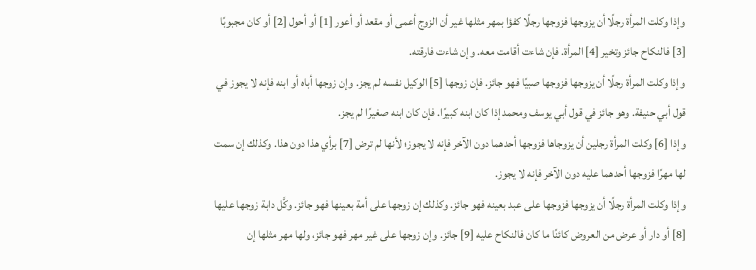وإذا وكلت المرأة رجلًا أن يزوجها فزوجها رجلًا كفؤا بمهر مثلها غير أن الزوج أعمى أو مقعد أو أعور [1] أو أحول [2] أو كان مجبوبًا [3] فالنكاح جائز وتخير [4] المرأة. فإن شاءت أقامت معه. وإن شاءت فارقته.
وإذا وكلت المرأة رجلًا أن يزوجها فزوجها صبيًا فهو جائز. فإن زوجها [5] الوكيل نفسه لم يجز. وإن زوجها أباه أو ابنه فإنه لا يجوز في قول أبي حنيفة. وهو جائز في قول أبي يوسف ومحمد إذا كان ابنه كبيرًا. فإن كان ابنه صغيرًا لم يجز.
وإذا [6] وكلت المرأة رجلين أن يزوجاها فزوجها أحدهما دون الآخر فإنه لا يجوز؛ لأنها لم ترض [7] برأي هذا دون هذا. وكذلك إن سمت لها مهرًا فزوجها أحدهما عليه دون الآخر فإنه لا يجوز.
وإذا وكلت المرأة رجلًا أن يزوجها فزوجها على عبد بعينه فهو جائز. وكذلك إن زوجها على أمة بعينها فهو جائز. وكَّل دابة زوجها عليها [8] أو دار أو عرض من العروض كائنًا ما كان فالنكاح عليه [9] جائز. وإن زوجها على غير مهر فهو جائز، ولها مهر مثلها إن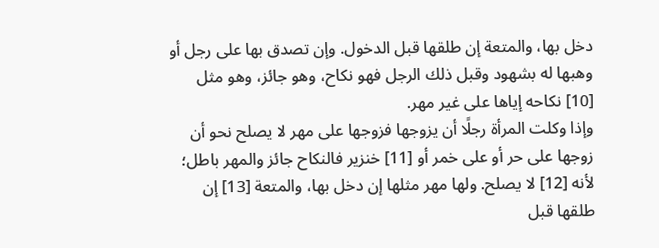دخل بها، والمتعة إن طلقها قبل الدخول. وإن تصدق بها على رجل أو وهبها له بشهود وقبل ذلك الرجل فهو نكاح، وهو جائز، وهو مثل [10] نكاحه إياها على غير مهر.
وإذا وكلت المرأة رجلًا أن يزوجها فزوجها على مهر لا يصلح نحو أن زوجها على حر أو على خمر أو [11] خنزير فالنكاح جائز والمهر باطل؛ لأنه [12] لا يصلح. ولها مهر مثلها إن دخل بها، والمتعة [13] إن طلقها قبل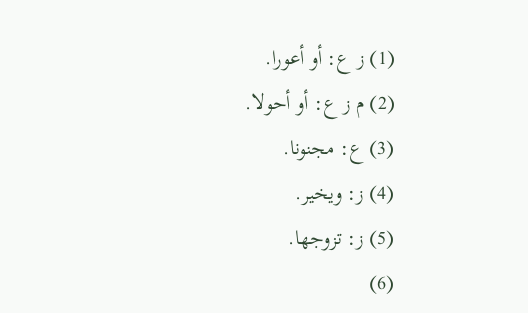(1) ز ع: أو أعورا.
(2) م ز ع: أو أحولا.
(3) ع: مجنونا.
(4) ز: ويخير.
(5) ز: تزوجها.
(6)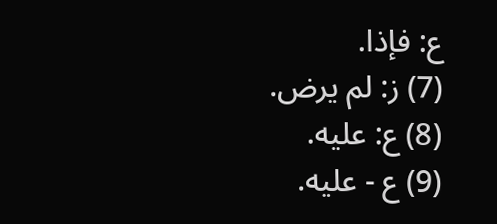ع: فإذا.
(7) ز: لم يرض.
(8) ع: عليه.
(9) ع - عليه.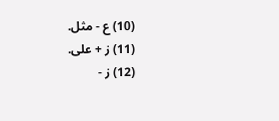(10) ع - مثل.
(11) ز + على.
(12) ز -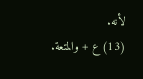لأنه.
(13) ع + والمتعة.